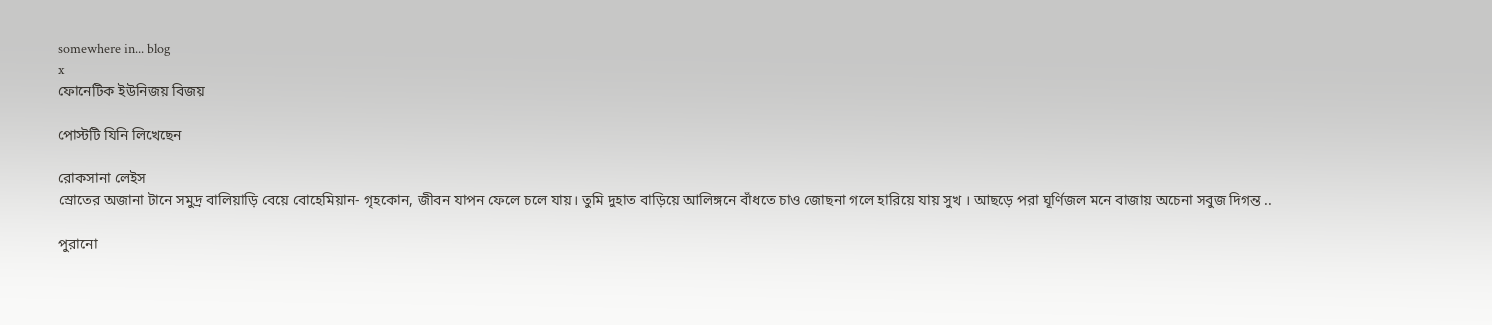somewhere in... blog
x
ফোনেটিক ইউনিজয় বিজয়

পোস্টটি যিনি লিখেছেন

রোকসানা লেইস
স্রোতের অজানা টানে সমুদ্র বালিয়াড়ি বেয়ে বোহেমিয়ান- গৃহকোন, জীবন যাপন ফেলে চলে যায়। তুমি দুহাত বাড়িয়ে আলিঙ্গনে বাঁধতে চাও জোছনা গলে হারিয়ে যায় সুখ । আছড়ে পরা ঘূর্ণিজল মনে বাজায় অচেনা সবুজ দিগন্ত ..

পুরানো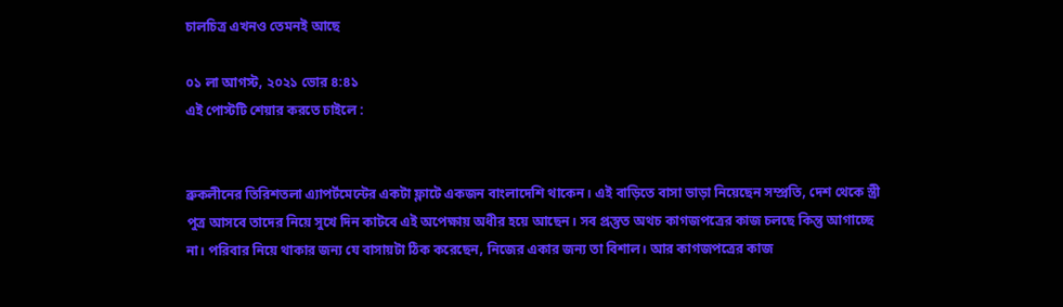চালচিত্র এখনও তেমনই আছে

০১ লা আগস্ট, ২০২১ ভোর ৪:৪১
এই পোস্টটি শেয়ার করতে চাইলে :


ব্রুকলীনের তিরিশতলা এ্যাপর্টমেন্টের একটা ফ্লাটে একজন বাংলাদেশি থাকেন। এই বাড়িতে বাসা ভাড়া নিয়েছেন সম্প্রতি, দেশ থেকে স্ত্রী পুত্র আসবে তাদের নিয়ে সুখে দিন কাটবে এই অপেক্ষায় অধীর হয়ে আছেন। সব প্রস্তুত অথচ কাগজপত্রের কাজ চলছে কিন্তু আগাচ্ছে না। পরিবার নিয়ে থাকার জন্য যে বাসায়টা ঠিক করেছেন, নিজের একার জন্য তা বিশাল। আর কাগজপত্রের কাজ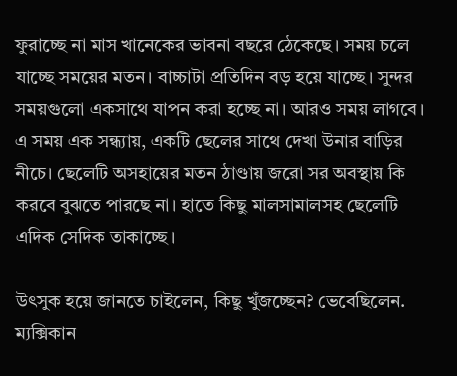ফুরাচ্ছে না মাস খানেকের ভাবনা বছরে ঠেকেছে। সময় চলে যাচ্ছে সময়ের মতন। বাচ্চাটা প্রতিদিন বড় হয়ে যাচ্ছে। সুন্দর সময়গুলো একসাথে যাপন করা হচ্ছে না। আরও সময় লাগবে। এ সময় এক সন্ধ্যায়, একটি ছেলের সাথে দেখা উনার বাড়ির নীচে। ছেলেটি অসহায়ের মতন ঠাণ্ডায় জরো সর অবস্থায় কি করবে বুঝতে পারছে না। হাতে কিছু মালসামালসহ ছেলেটি এদিক সেদিক তাকাচ্ছে।

উৎসুক হয়ে জানতে চাইলেন, কিছু খুঁজচ্ছেন? ভেবেছিলেন. ম্যক্সিকান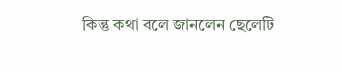কিন্তু কথা বলে জানলেন ছেলেটি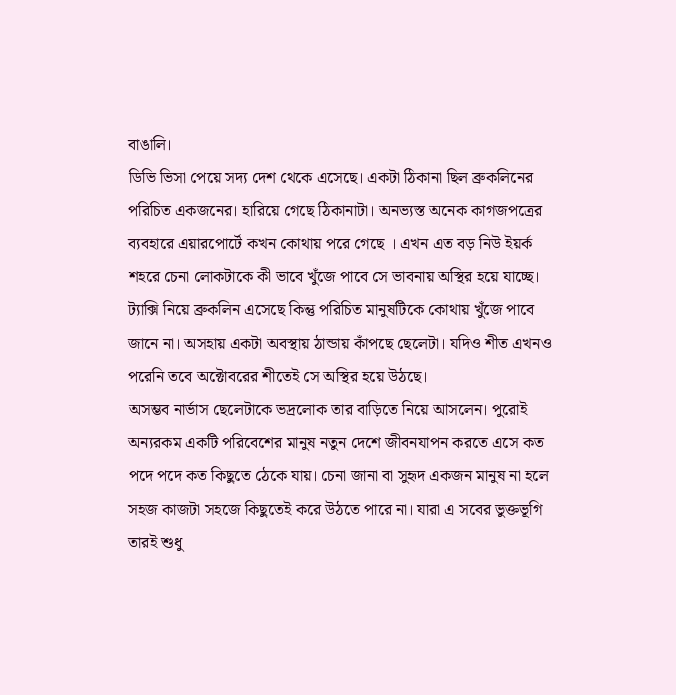বাঙালি।
ডিভি ভিসা পেয়ে সদ্য দেশ থেকে এসেছে। একটা ঠিকানা ছিল ব্রুকলিনের পরিচিত একজনের। হারিয়ে গেছে ঠিকানাটা। অনভ্যস্ত অনেক কাগজপত্রের ব্যবহারে এয়ারপোর্টে কখন কোথায় পরে গেছে । এখন এত বড় নিউ ইয়র্ক শহরে চেনা লোকটাকে কী ভাবে খুঁজে পাবে সে ভাবনায় অস্থির হয়ে যাচ্ছে। ট্যাক্সি নিয়ে ব্রুকলিন এসেছে কিন্তু পরিচিত মানুষটিকে কোথায় খুঁজে পাবে জানে না। অসহায় একটা অবস্থায় ঠান্ডায় কাঁপছে ছেলেটা। যদিও শীত এখনও পরেনি তবে অক্টোবরের শীতেই সে অস্থির হয়ে উঠছে।
অসম্ভব নার্ভাস ছেলেটাকে ভদ্রলোক তার বাড়িতে নিয়ে আসলেন। পুরোই অন্যরকম একটি পরিবেশের মানুষ নতুন দেশে জীবনযাপন করতে এসে কত পদে পদে কত কিছুতে ঠেকে যায়। চেনা জানা বা সুহৃদ একজন মানুষ না হলে সহজ কাজটা সহজে কিছুতেই করে উঠতে পারে না। যারা এ সবের ভুক্তভূগি তারই শুধু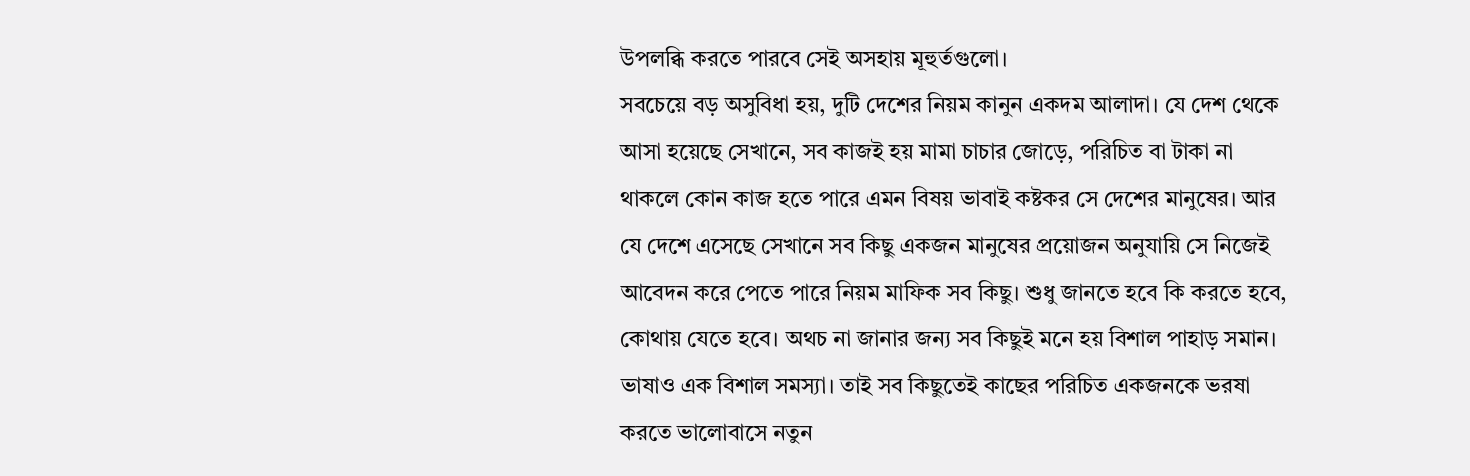উপলব্ধি করতে পারবে সেই অসহায় মূহুর্তগুলো।
সবচেয়ে বড় অসুবিধা হয়, দুটি দেশের নিয়ম কানুন একদম আলাদা। যে দেশ থেকে আসা হয়েছে সেখানে, সব কাজই হয় মামা চাচার জোড়ে, পরিচিত বা টাকা না থাকলে কোন কাজ হতে পারে এমন বিষয় ভাবাই কষ্টকর সে দেশের মানুষের। আর যে দেশে এসেছে সেখানে সব কিছু একজন মানুষের প্রয়োজন অনুযায়ি সে নিজেই আবেদন করে পেতে পারে নিয়ম মাফিক সব কিছু। শুধু জানতে হবে কি করতে হবে, কোথায় যেতে হবে। অথচ না জানার জন্য সব কিছুই মনে হয় বিশাল পাহাড় সমান। ভাষাও এক বিশাল সমস্যা। তাই সব কিছুতেই কাছের পরিচিত একজনকে ভরষা করতে ভালোবাসে নতুন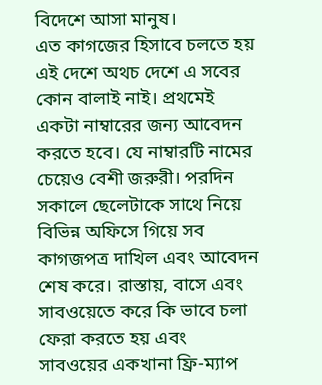বিদেশে আসা মানুষ।
এত কাগজের হিসাবে চলতে হয় এই দেশে অথচ দেশে এ সবের কোন বালাই নাই। প্রথমেই একটা নাম্বারের জন্য আবেদন করতে হবে। যে নাম্বারটি নামের চেয়েও বেশী জরুরী। পরদিন সকালে ছেলেটাকে সাথে নিয়ে বিভিন্ন অফিসে গিয়ে সব কাগজপত্র দাখিল এবং আবেদন শেষ করে। রাস্তায়, বাসে এবং সাবওয়েতে করে কি ভাবে চলা ফেরা করতে হয় এবং সাবওয়ের একখানা ফ্রি-ম্যাপ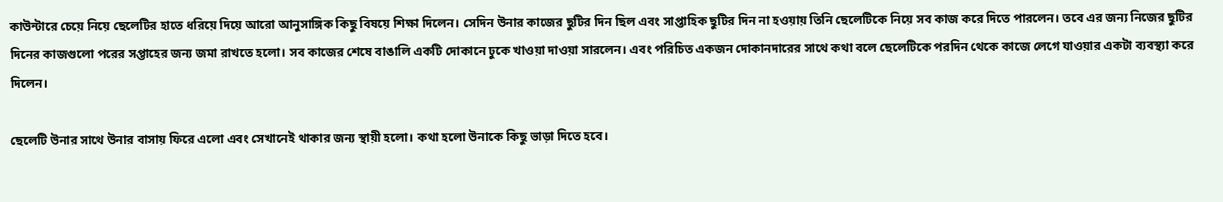কাউন্টারে চেয়ে নিয়ে ছেলেটির হাতে ধরিয়ে দিয়ে আরো আনুসাঙ্গিক কিছু বিষয়ে শিক্ষা দিলেন। সেদিন উনার কাজের ছুটির দিন ছিল এবং সাপ্তাহিক ছুটির দিন না হওয়ায় তিনি ছেলেটিকে নিয়ে সব কাজ করে দিতে পারলেন। তবে এর জন্য নিজের ছুটির দিনের কাজগুলো পরের সপ্তাহের জন্য জমা রাখতে হলো। সব কাজের শেষে বাঙালি একটি দোকানে ঢুকে খাওয়া দাওয়া সারলেন। এবং পরিচিত একজন দোকানদারের সাথে কথা বলে ছেলেটিকে পরদিন থেকে কাজে লেগে যাওয়ার একটা ব্যবস্থ্যা করে দিলেন।

ছেলেটি উনার সাথে উনার বাসায় ফিরে এলো এবং সেখানেই থাকার জন্য স্থায়ী হলো। কথা হলো উনাকে কিছু ভাড়া দিতে হবে।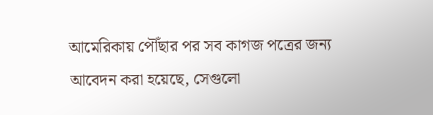আমেরিকায় পৌঁছার পর সব কাগজ পত্রের জন্য আবেদন করা হয়েছে, সেগুলো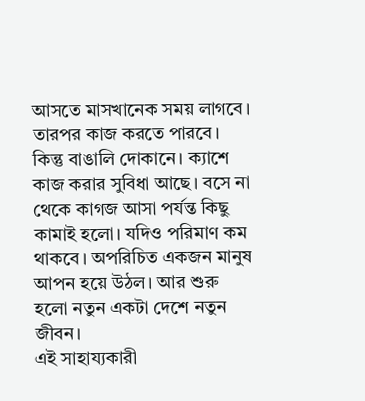আসতে মাসখানেক সময় লাগবে। তারপর কাজ করতে পারবে। কিন্তু বাঙালি দোকানে। ক্যাশে কাজ করার সুবিধা আছে। বসে না থেকে কাগজ আসা পর্যন্ত কিছু কামাই হলো। যদিও পরিমাণ কম থাকবে। অপরিচিত একজন মানুষ আপন হয়ে উঠল। আর শুরু হলো নতুন একটা দেশে নতুন জীবন।
এই সাহায্যকারী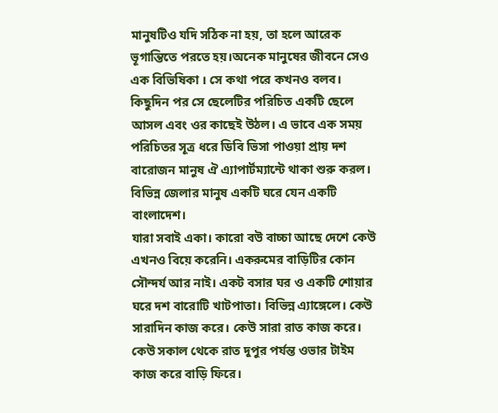মানুষটিও যদি সঠিক না হয়, তা হলে আরেক ভূগান্তিতে পরতে হয়।অনেক মানুষের জীবনে সেও এক বিভিষিকা । সে কথা পরে কখনও বলব।
কিছুদিন পর সে ছেলেটির পরিচিত একটি ছেলে আসল এবং ওর কাছেই উঠল। এ ভাবে এক সময় পরিচিতর সূত্র ধরে ডিবি ভিসা পাওয়া প্রায় দশ বারোজন মানুষ ঐ এ্যাপার্টম্যান্টে থাকা শুরু করল। বিভিন্ন জেলার মানুষ একটি ঘরে যেন একটি বাংলাদেশ।
যারা সবাই একা। কারো বউ বাচ্চা আছে দেশে কেউ এখনও বিয়ে করেনি। একরুমের বাড়িটির কোন সৌন্দর্য আর নাই। একট বসার ঘর ও একটি শোয়ার ঘরে দশ বারোটি খাটপাতা। বিভিন্ন এ্যাঙ্গেলে। কেউ সারাদিন কাজ করে। কেউ সারা রাত কাজ করে। কেউ সকাল থেকে রাত দুপুর পর্যন্ত ওভার টাইম কাজ করে বাড়ি ফিরে।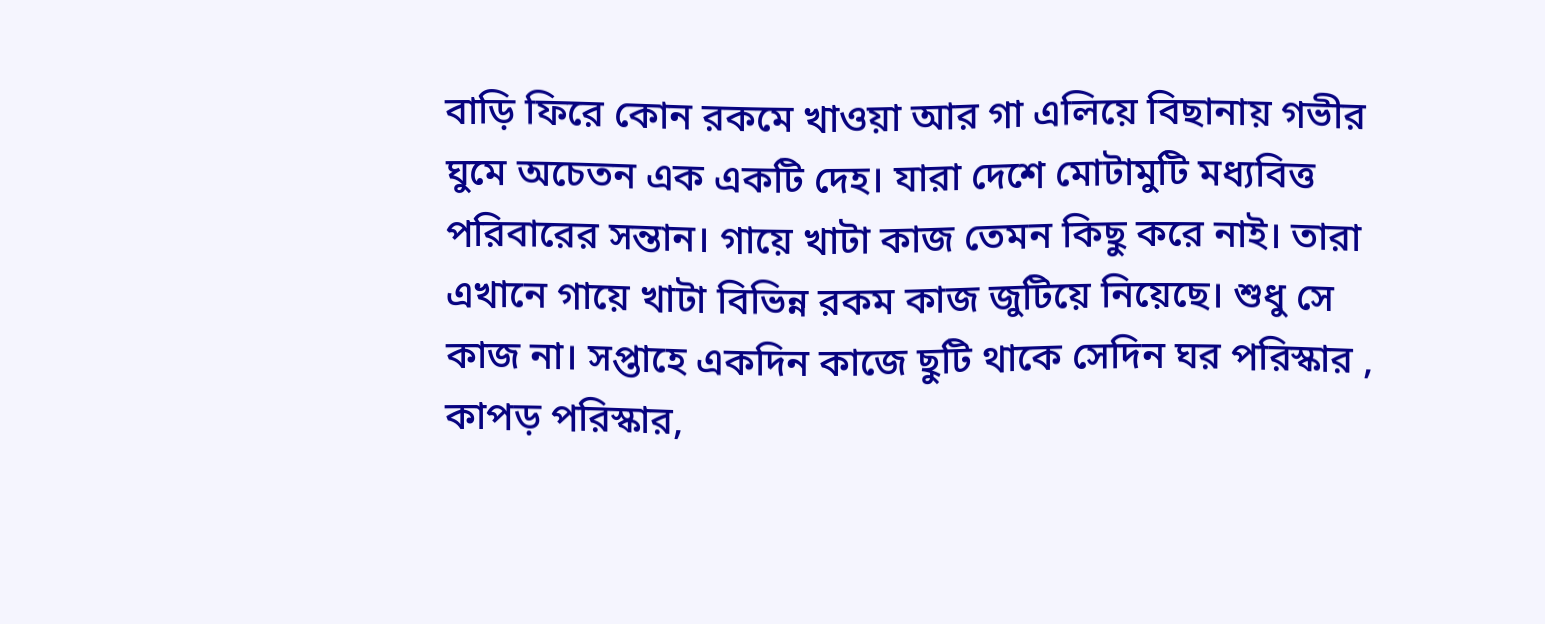বাড়ি ফিরে কোন রকমে খাওয়া আর গা এলিয়ে বিছানায় গভীর ঘুমে অচেতন এক একটি দেহ। যারা দেশে মোটামুটি মধ্যবিত্ত পরিবারের সন্তান। গায়ে খাটা কাজ তেমন কিছু করে নাই। তারা এখানে গায়ে খাটা বিভিন্ন রকম কাজ জুটিয়ে নিয়েছে। শুধু সে কাজ না। সপ্তাহে একদিন কাজে ছুটি থাকে সেদিন ঘর পরিস্কার , কাপড় পরিস্কার,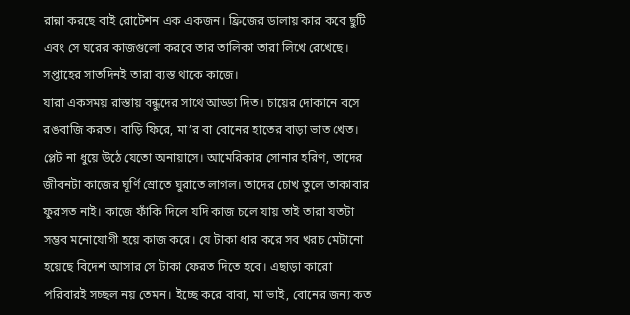রান্না করছে বাই রোটেশন এক একজন। ফ্রিজের ডালায় কার কবে ছুটি এবং সে ঘরের কাজগুলো করবে তার তালিকা তারা লিখে রেখেছে। সপ্তাহের সাতদিনই তারা ব্যস্ত থাকে কাজে।
যারা একসময় রাস্তায় বন্ধুদের সাথে আড্ডা দিত। চায়ের দোকানে বসে রঙবাজি করত। বাড়ি ফিরে, মা’র বা বোনের হাতের বাড়া ভাত খেত। প্লেট না ধুয়ে উঠে যেতো অনায়াসে। আমেরিকার সোনার হরিণ, তাদের জীবনটা কাজের ঘূর্ণি স্রোতে ঘুরাতে লাগল। তাদের চোখ তুলে তাকাবার ফুরসত নাই। কাজে ফাঁকি দিলে যদি কাজ চলে যায় তাই তারা যতটা সম্ভব মনোযোগী হয়ে কাজ করে। যে টাকা ধার করে সব খরচ মেটানো হয়েছে বিদেশ আসার সে টাকা ফেরত দিতে হবে। এছাড়া কারো পরিবারই সচ্ছল নয় তেমন। ইচ্ছে করে বাবা, মা ভাই, বোনের জন্য কত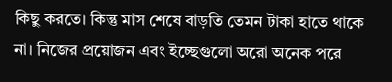কিছু করতে। কিন্তু মাস শেষে বাড়তি তেমন টাকা হাতে থাকে না। নিজের প্রয়োজন এবং ইচ্ছেগুলো অরো অনেক পরে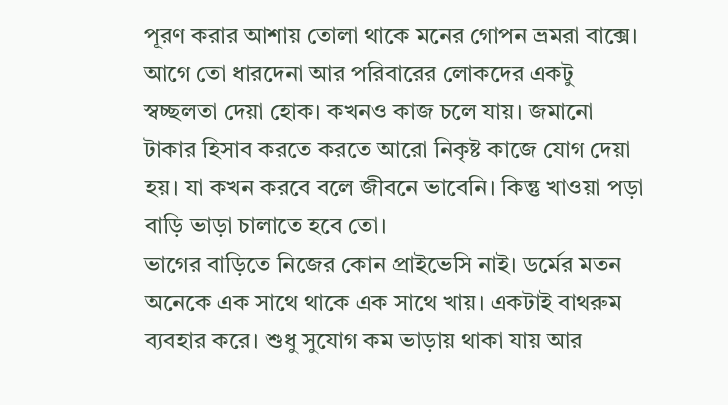পূরণ করার আশায় তোলা থাকে মনের গোপন ভ্রমরা বাক্সে। আগে তো ধারদেনা আর পরিবারের লোকদের একটু স্বচ্ছলতা দেয়া হোক। কখনও কাজ চলে যায়। জমানো টাকার হিসাব করতে করতে আরো নিকৃষ্ট কাজে যোগ দেয়া হয়। যা কখন করবে বলে জীবনে ভাবেনি। কিন্তু খাওয়া পড়া বাড়ি ভাড়া চালাতে হবে তো।
ভাগের বাড়িতে নিজের কোন প্রাইভেসি নাই। ডর্মের মতন অনেকে এক সাথে থাকে এক সাথে খায়। একটাই বাথরুম ব্যবহার করে। শুধু সুযোগ কম ভাড়ায় থাকা যায় আর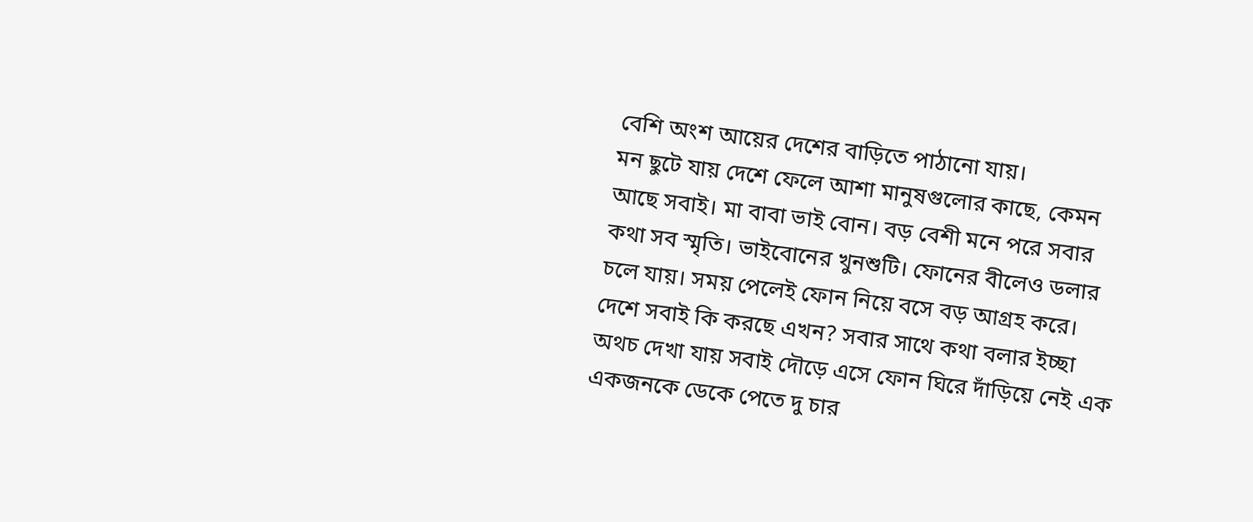বেশি অংশ আয়ের দেশের বাড়িতে পাঠানো যায়।
মন ছুটে যায় দেশে ফেলে আশা মানুষগুলোর কাছে, কেমন আছে সবাই। মা বাবা ভাই বোন। বড় বেশী মনে পরে সবার কথা সব স্মৃতি। ভাইবোনের খুনশুটি। ফোনের বীলেও ডলার চলে যায়। সময় পেলেই ফোন নিয়ে বসে বড় আগ্রহ করে। দেশে সবাই কি করছে এখন? সবার সাথে কথা বলার ইচ্ছা অথচ দেখা যায় সবাই দৌড়ে এসে ফোন ঘিরে দাঁড়িয়ে নেই এক একজনকে ডেকে পেতে দু চার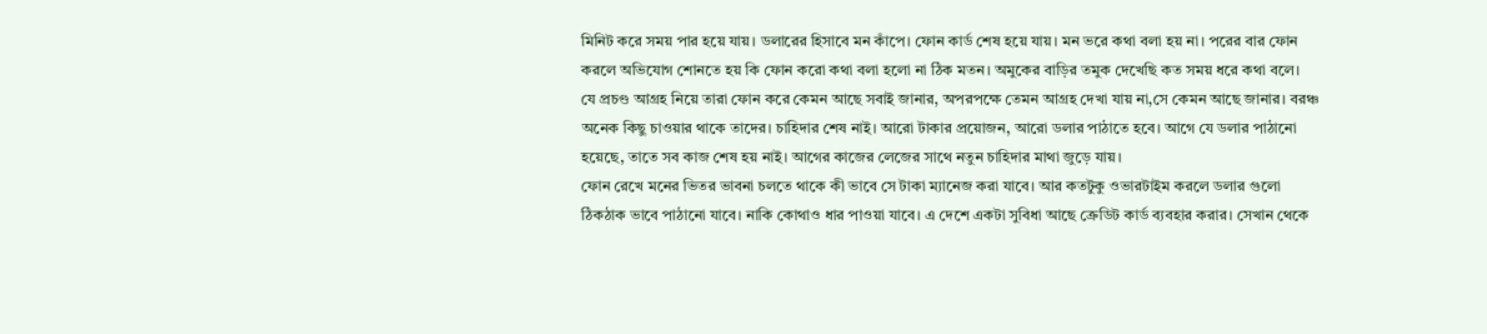মিনিট করে সময় পার হয়ে যায়। ডলারের হিসাবে মন কাঁপে। ফোন কার্ড শেষ হয়ে যায়। মন ভরে কথা বলা হয় না। পরের বার ফোন করলে অভিযোগ শোনতে হয় কি ফোন করো কথা বলা হলো না ঠিক মতন। অমুকের বাড়ির তমুক দেখেছি কত সময় ধরে কথা বলে।
যে প্রচণ্ড আগ্রহ নিয়ে তারা ফোন করে কেমন আছে সবাই জানার, অপরপক্ষে তেমন আগ্রহ দেখা যায় না,সে কেমন আছে জানার। বরঞ্চ অনেক কিছু চাওয়ার থাকে তাদের। চাহিদার শেষ নাই। আরো টাকার প্রয়োজন, আরো ডলার পাঠাতে হবে। আগে যে ডলার পাঠানো হয়েছে, তাতে সব কাজ শেষ হয় নাই। আগের কাজের লেজের সাথে নতুন চাহিদার মাথা জুড়ে যায়।
ফোন রেখে মনের ভিতর ভাবনা চলতে থাকে কী ভাবে সে টাকা ম্যানেজ করা যাবে। আর কতটুকু ওভারটাইম করলে ডলার গুলো ঠিকঠাক ভাবে পাঠানো যাবে। নাকি কোথাও ধার পাওয়া যাবে। এ দেশে একটা সুবিধা আছে ক্রেডিট কার্ড ব্যবহার করার। সেখান থেকে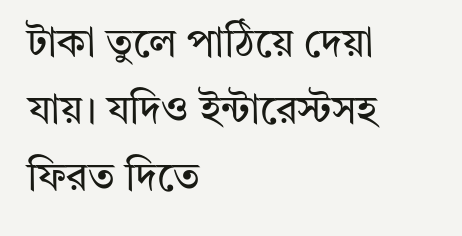টাকা তুলে পাঠিয়ে দেয়া যায়। যদিও ইন্টারেস্টসহ ফিরত দিতে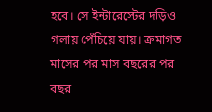হবে। সে ইন্টারেস্টের দড়িও গলায় পেঁচিয়ে যায়। ক্রমাগত মাসের পর মাস বছরের পর বছর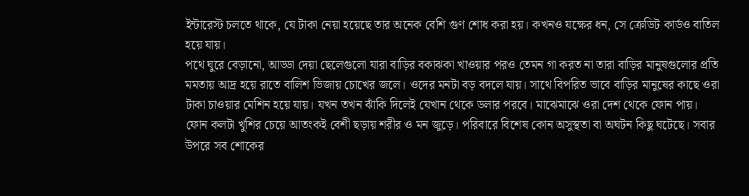ইন্টারেস্ট চলতে থাকে, যে টাকা নেয়া হয়েছে তার অনেক বেশি গুণ শোধ করা হয়। কখনও যক্ষের ধন, সে ক্রেডিট কার্ডও বাতিল হয়ে যায়।
পথে ঘুরে বেড়ানো, আড্ডা দেয়া ছেলেগুলো যারা বাড়ির বকাঝকা খাওয়ার পরও তেমন গা করত না তারা বাড়ির মানুষগুলোর প্রতি মমতায় আদ্র হয়ে রাতে বালিশ ভিজায় চোখের জলে। ওদের মনটা বড় বদলে যায়। সাথে বিপরিত ভাবে বাড়ির মানুষের কাছে ওরা টাকা চাওয়ার মেশিন হয়ে যায়। যখন তখন ঝাঁকি দিলেই যেখান থেকে ডলার পরবে। মাঝেমাঝে ওরা দেশ থেকে ফোন পায়। ফোন কলটা খুশির চেয়ে আতংকই বেশী ছড়ায় শরীর ও মন জুড়ে। পরিবারে বিশেষ কোন অসুস্থতা বা অঘটন কিছু ঘটেছে। সবার উপরে সব শোকের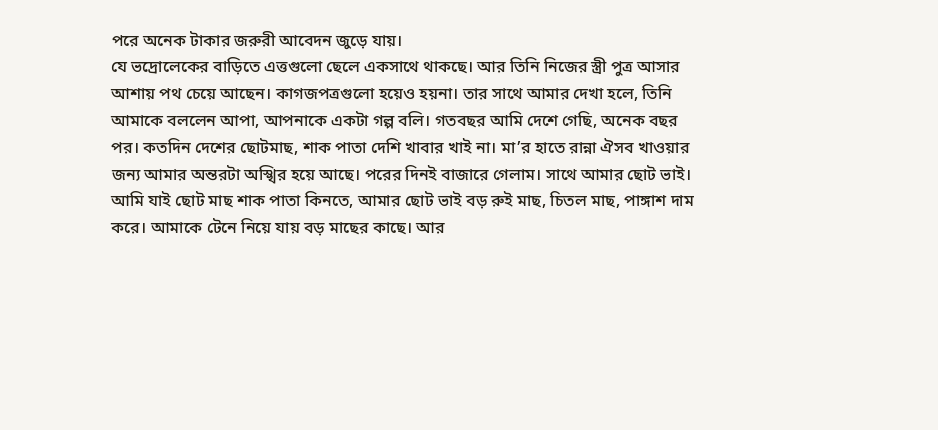পরে অনেক টাকার জরুরী আবেদন জুড়ে যায়।
যে ভদ্রোলেকের বাড়িতে এত্তগুলো ছেলে একসাথে থাকছে। আর তিনি নিজের স্ত্রী পুত্র আসার আশায় পথ চেয়ে আছেন। কাগজপত্রগুলো হয়েও হয়না। তার সাথে আমার দেখা হলে, তিনি আমাকে বললেন আপা, আপনাকে একটা গল্প বলি। গতবছর আমি দেশে গেছি, অনেক বছর পর। কতদিন দেশের ছোটমাছ, শাক পাতা দেশি খাবার খাই না। মা’র হাতে রান্না ঐসব খাওয়ার জন্য আমার অন্তরটা অস্খির হয়ে আছে। পরের দিনই বাজারে গেলাম। সাথে আমার ছোট ভাই। আমি যাই ছোট মাছ শাক পাতা কিনতে, আমার ছোট ভাই বড় রুই মাছ, চিতল মাছ, পাঙ্গাশ দাম করে। আমাকে টেনে নিয়ে যায় বড় মাছের কাছে। আর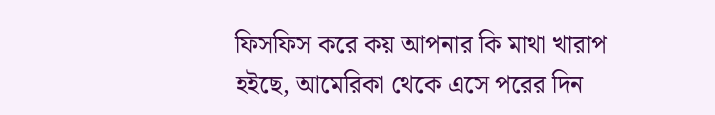ফিসফিস করে কয় আপনার কি মাথা খারাপ হইছে, আমেরিকা থেকে এসে পরের দিন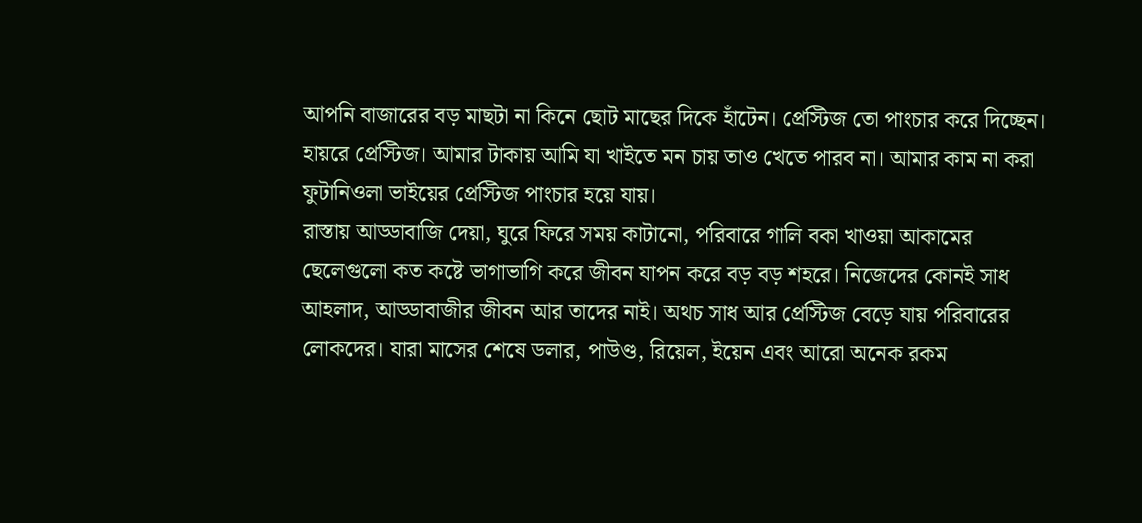আপনি বাজারের বড় মাছটা না কিনে ছোট মাছের দিকে হাঁটেন। প্রেস্টিজ তো পাংচার করে দিচ্ছেন।
হায়রে প্রেস্টিজ। আমার টাকায় আমি যা খাইতে মন চায় তাও খেতে পারব না। আমার কাম না করা ফুটানিওলা ভাইয়ের প্রেস্টিজ পাংচার হয়ে যায়।
রাস্তায় আড্ডাবাজি দেয়া, ঘুরে ফিরে সময় কাটানো, পরিবারে গালি বকা খাওয়া আকামের ছেলেগুলো কত কষ্টে ভাগাভাগি করে জীবন যাপন করে বড় বড় শহরে। নিজেদের কোনই সাধ আহলাদ, আড্ডাবাজীর জীবন আর তাদের নাই। অথচ সাধ আর প্রেস্টিজ বেড়ে যায় পরিবারের লোকদের। যারা মাসের শেষে ডলার, পাউণ্ড, রিয়েল, ইয়েন এবং আরো অনেক রকম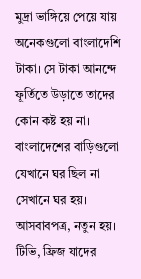মুদ্রা ভাঙ্গিয়ে পেয়ে যায় অনেকগুলো বাংলাদেশি টাকা। সে টাকা আনন্দে ফূর্তিতে উড়াতে তাদের কোন কষ্ট হয় না।
বাংলাদেশের বাড়িগুলো যেখানে ঘর ছিল না সেখানে ঘর হয়। আসবাবপত্র, নতুন হয়। টিভি, ফ্রিজ যাদের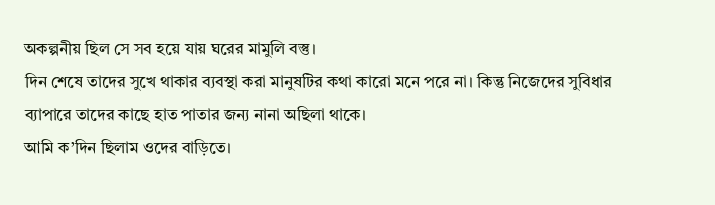অকল্পনীয় ছিল সে সব হয়ে যায় ঘরের মামুলি বস্তু।
দিন শেষে তাদের সুখে থাকার ব্যবস্থা করা মানুষটির কথা কারো মনে পরে না। কিন্তু নিজেদের সুবিধার ব্যাপারে তাদের কাছে হাত পাতার জন্য নানা অছিলা থাকে।
আমি ক’দিন ছিলাম ওদের বাড়িতে।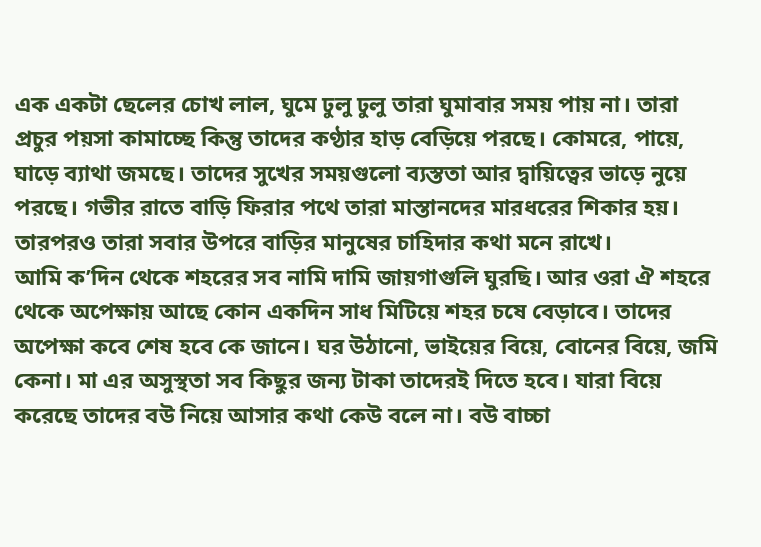এক একটা ছেলের চোখ লাল, ঘুমে ঢুলু ঢুলু তারা ঘুমাবার সময় পায় না। তারা প্রচুর পয়সা কামাচ্ছে কিন্তু তাদের কণ্ঠার হাড় বেড়িয়ে পরছে। কোমরে, পায়ে, ঘাড়ে ব্যাথা জমছে। তাদের সুখের সময়গুলো ব্যস্ততা আর দ্বায়িত্বের ভাড়ে নুয়ে পরছে। গভীর রাতে বাড়ি ফিরার পথে তারা মাস্তানদের মারধরের শিকার হয়। তারপরও তারা সবার উপরে বাড়ির মানুষের চাহিদার কথা মনে রাখে।
আমি ক’দিন থেকে শহরের সব নামি দামি জায়গাগুলি ঘুরছি। আর ওরা ঐ শহরে থেকে অপেক্ষায় আছে কোন একদিন সাধ মিটিয়ে শহর চষে বেড়াবে। তাদের অপেক্ষা কবে শেষ হবে কে জানে। ঘর উঠানো, ভাইয়ের বিয়ে, বোনের বিয়ে, জমি কেনা। মা এর অসুস্থতা সব কিছুর জন্য টাকা তাদেরই দিতে হবে। যারা বিয়ে করেছে তাদের বউ নিয়ে আসার কথা কেউ বলে না। বউ বাচ্চা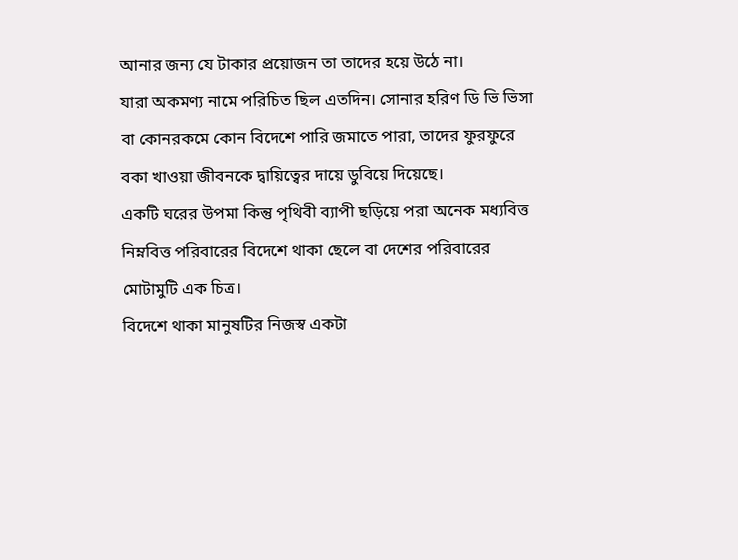আনার জন্য যে টাকার প্রয়োজন তা তাদের হয়ে উঠে না।
যারা অকমণ্য নামে পরিচিত ছিল এতদিন। সোনার হরিণ ডি ভি ভিসা বা কোনরকমে কোন বিদেশে পারি জমাতে পারা, তাদের ফুরফুরে বকা খাওয়া জীবনকে দ্বায়িত্বের দায়ে ডুবিয়ে দিয়েছে।
একটি ঘরের উপমা কিন্তু পৃথিবী ব্যাপী ছড়িয়ে পরা অনেক মধ্যবিত্ত নিম্নবিত্ত পরিবারের বিদেশে থাকা ছেলে বা দেশের পরিবারের মোটামুটি এক চিত্র।
বিদেশে থাকা মানুষটির নিজস্ব একটা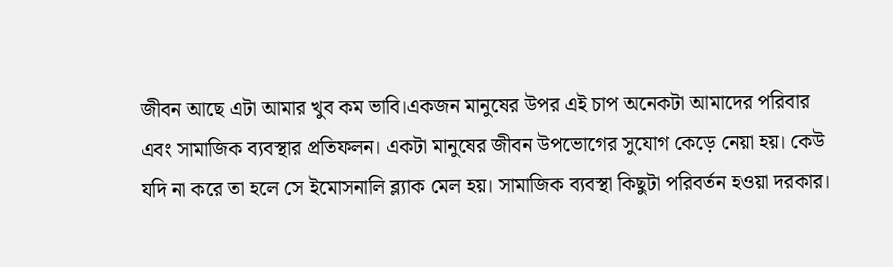জীবন আছে এটা আমার খুব কম ভাবি।একজন মানুষের উপর এই চাপ অনেকটা আমাদের পরিবার এবং সামাজিক ব্যবস্থার প্রতিফলন। একটা মানুষের জীবন উপভোগের সুযোগ কেড়ে নেয়া হয়। কেউ যদি না করে তা হলে সে ইমোসনালি ব্ল্যাক মেল হয়। সামাজিক ব্যবস্থা কিছুটা পরিবর্তন হওয়া দরকার।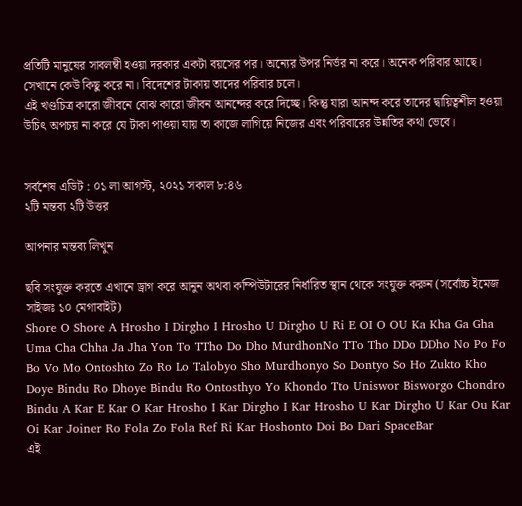প্রতিটি মানুষের সাবলম্বী হওয়া দরকার একটা বয়সের পর। অন্যের উপর নির্ভর না করে। অনেক পরিবার আছে। সেখানে কেউ কিছু করে না। বিদেশের টাকায় তাদের পরিবার চলে।
এই খণ্ডচিত্র কারো জীবনে বোঝ কারো জীবন আনন্দের করে দিচ্ছে। কিন্তু যারা আনন্দ করে তাদের দ্বায়িত্বশীল হওয়া উচিৎ অপচয় না করে যে টাকা পাওয়া যায় তা কাজে লাগিয়ে নিজের এবং পরিবারের উন্নতির কথা ভেবে।


সর্বশেষ এডিট : ০১ লা আগস্ট, ২০২১ সকাল ৮:৪৬
২টি মন্তব্য ২টি উত্তর

আপনার মন্তব্য লিখুন

ছবি সংযুক্ত করতে এখানে ড্রাগ করে আনুন অথবা কম্পিউটারের নির্ধারিত স্থান থেকে সংযুক্ত করুন (সর্বোচ্চ ইমেজ সাইজঃ ১০ মেগাবাইট)
Shore O Shore A Hrosho I Dirgho I Hrosho U Dirgho U Ri E OI O OU Ka Kha Ga Gha Uma Cha Chha Ja Jha Yon To TTho Do Dho MurdhonNo TTo Tho DDo DDho No Po Fo Bo Vo Mo Ontoshto Zo Ro Lo Talobyo Sho Murdhonyo So Dontyo So Ho Zukto Kho Doye Bindu Ro Dhoye Bindu Ro Ontosthyo Yo Khondo Tto Uniswor Bisworgo Chondro Bindu A Kar E Kar O Kar Hrosho I Kar Dirgho I Kar Hrosho U Kar Dirgho U Kar Ou Kar Oi Kar Joiner Ro Fola Zo Fola Ref Ri Kar Hoshonto Doi Bo Dari SpaceBar
এই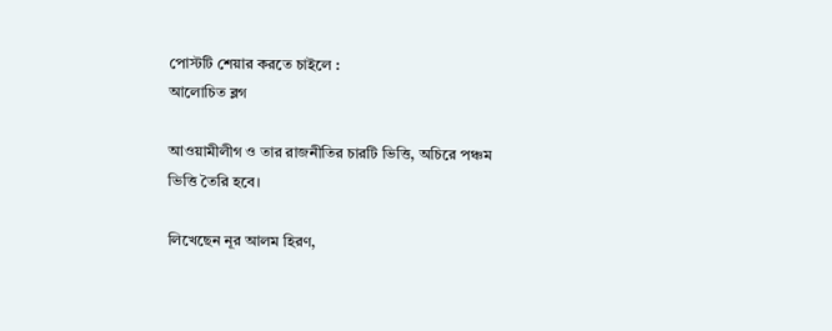পোস্টটি শেয়ার করতে চাইলে :
আলোচিত ব্লগ

আওয়ামীলীগ ও তার রাজনীতির চারটি ভিত্তি, অচিরে পঞ্চম ভিত্তি তৈরি হবে।

লিখেছেন নূর আলম হিরণ,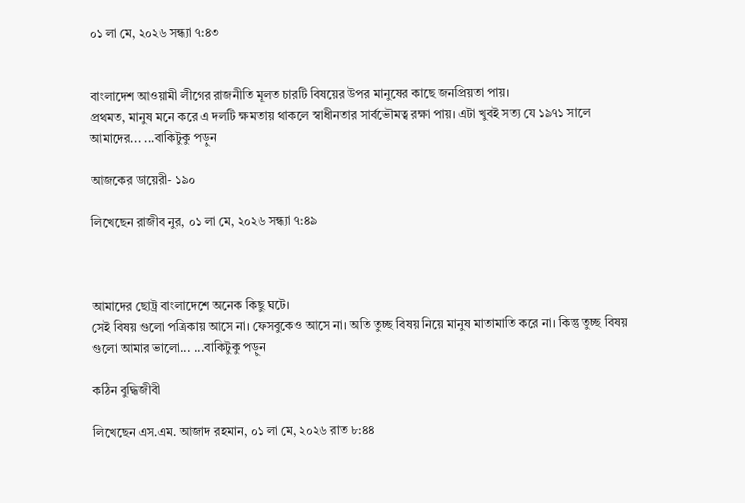০১ লা মে, ২০২৬ সন্ধ্যা ৭:৪৩


বাংলাদেশ আওয়ামী লীগের রাজনীতি মূলত চারটি বিষয়ের উপর মানুষের কাছে জনপ্রিয়তা পায়।
প্রথমত, মানুষ মনে করে এ দলটি ক্ষমতায় থাকলে স্বাধীনতার সার্বভৌমত্ব রক্ষা পায়। এটা খুবই সত্য যে ১৯৭১ সালে আমাদের... ...বাকিটুকু পড়ুন

আজকের ডায়েরী- ১৯০

লিখেছেন রাজীব নুর, ০১ লা মে, ২০২৬ সন্ধ্যা ৭:৪৯



আমাদের ছোট্র বাংলাদেশে অনেক কিছু ঘটে।
সেই বিষয় গুলো পত্রিকায় আসে না। ফেসবুকেও আসে না। অতি তুচ্ছ বিষয় নিয়ে মানুষ মাতামাতি করে না। কিন্তু তুচ্ছ বিষয় গুলো আমার ভালো... ...বাকিটুকু পড়ুন

কঠিন বুদ্ধিজীবী

লিখেছেন এস.এম. আজাদ রহমান, ০১ লা মে, ২০২৬ রাত ৮:৪৪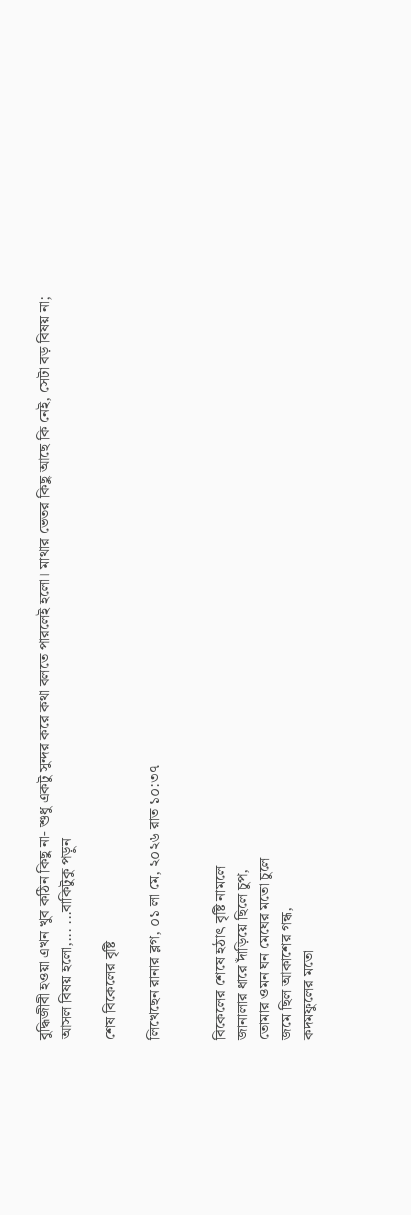বুদ্ধিজীবী হওয়া এখন খুব কঠিন কিছু না- শুধু একটু সুন্দর করে কথা বলতে পারলেই হলো। মাথার ভেতর কিছু আছে কি নেই, সেটা বড় বিষয় না; আসল বিষয় হলো,... ...বাকিটুকু পড়ুন

শেষ বিকেলের বৃষ্টি

লিখেছেন রানার ব্লগ, ০১ লা মে, ২০২৬ রাত ১০:৩৭


বিকেলের শেষে হঠাৎ বৃষ্টি নামলে
জানালার ধারে দাঁড়িয়ে ছিলে চুপ,
তোমার ওমন ঘন মেঘের মতো চুলে
জমে ছিল আকাশের গন্ধ,
কদমফুলের মতো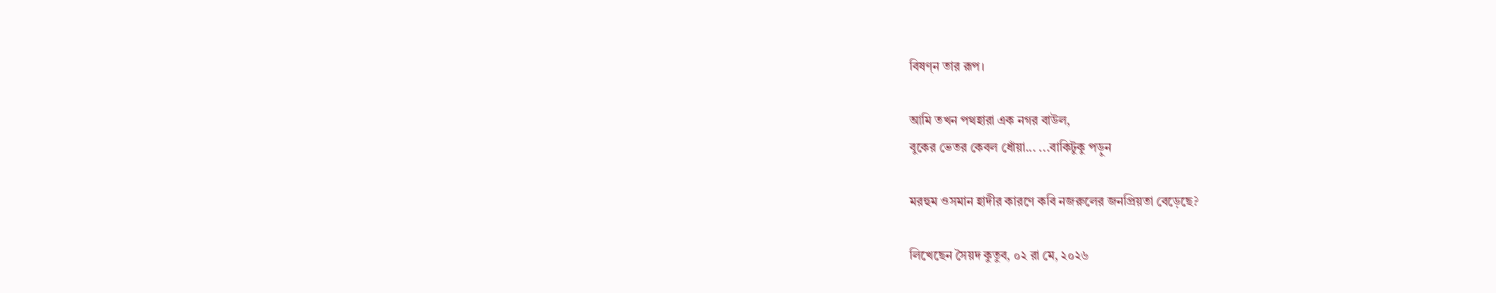বিষণ্ন তার রূপ।

আমি তখন পথহারা এক নগর বাউল,
বুকের ভেতর কেবল ধোঁয়া... ...বাকিটুকু পড়ুন

মরহুম ওসমান হাদীর কারণে কবি নজরুলের জনপ্রিয়তা বেড়েছে?

লিখেছেন সৈয়দ কুতুব, ০২ রা মে, ২০২৬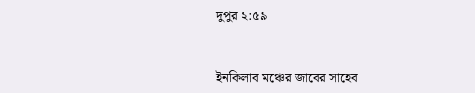দুপুর ২:৫৯


ইনকিলাব মঞ্চের জাবের সাহেব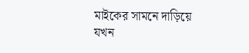মাইকের সামনে দাড়িয়ে যখন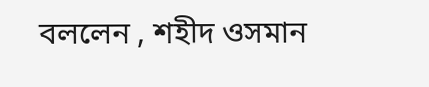বললেন , শহীদ ওসমান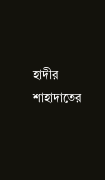হাদীর শাহাদাতের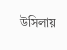উসিলায়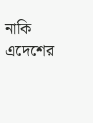নাকি এদেশের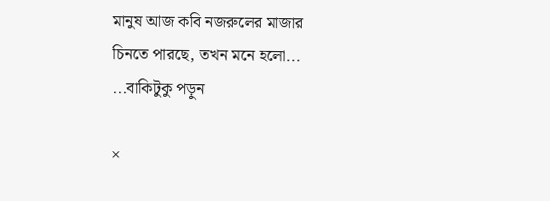মানুষ আজ কবি নজরুলের মাজার চিনতে পারছে, তখন মনে হলো... ...বাকিটুকু পড়ুন

×